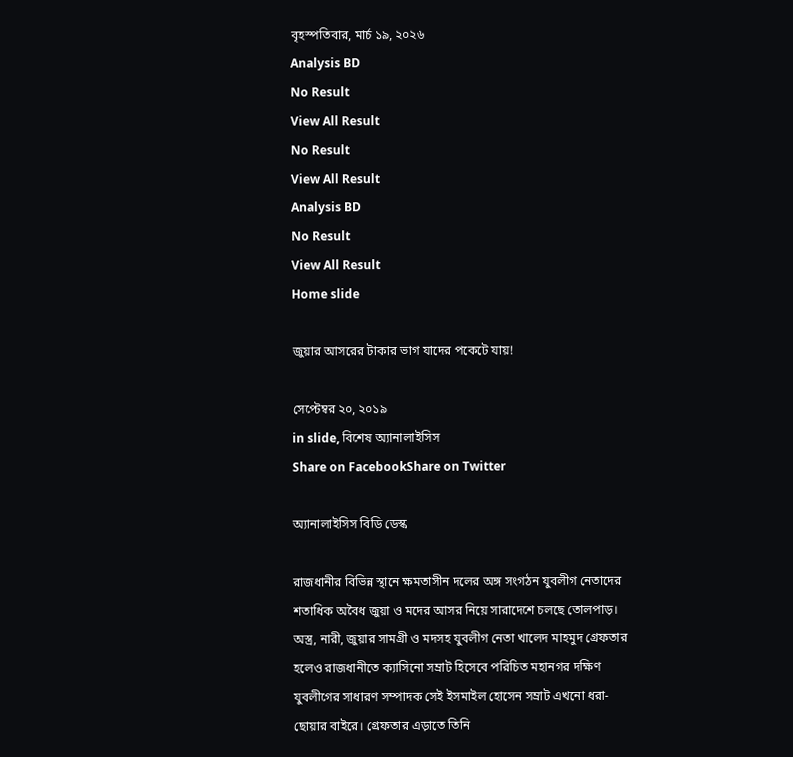বৃহস্পতিবার, মার্চ ১৯, ২০২৬
Analysis BD
No Result
View All Result
No Result
View All Result
Analysis BD
No Result
View All Result
Home slide

জুয়ার আসরের টাকার ভাগ যাদের পকেটে যায়!

সেপ্টেম্বর ২০, ২০১৯
in slide, বিশেষ অ্যানালাইসিস
Share on FacebookShare on Twitter

অ্যানালাইসিস বিডি ডেস্ক

রাজধানীর বিভিন্ন স্থানে ক্ষমতাসীন দলের অঙ্গ সংগঠন যুবলীগ নেতাদের শতাধিক অবৈধ জুয়া ও মদের আসর নিয়ে সারাদেশে চলছে তোলপাড়। অস্ত্র, নারী, জুয়ার সামগ্রী ও মদসহ যুবলীগ নেতা খালেদ মাহমুদ গ্রেফতার হলেও রাজধানীতে ক্যাসিনো সম্রাট হিসেবে পরিচিত মহানগর দক্ষিণ যুবলীগের সাধারণ সম্পাদক সেই ইসমাইল হোসেন সম্রাট এখনো ধরা-ছোয়ার বাইরে। গ্রেফতার এড়াতে তিনি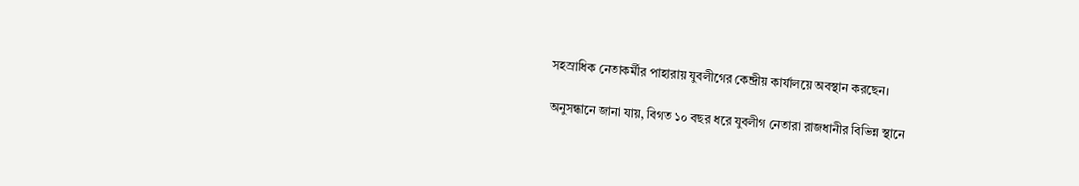সহস্রাধিক নেতাকর্মীর পাহারায় যুবলীগের কেন্দ্রীয় কার্যালয়ে অবস্থান করছেন।

অনুসন্ধানে জানা যায়, বিগত ১০ বছর ধরে যুবলীগ নেতারা রাজধানীর বিভিন্ন স্থানে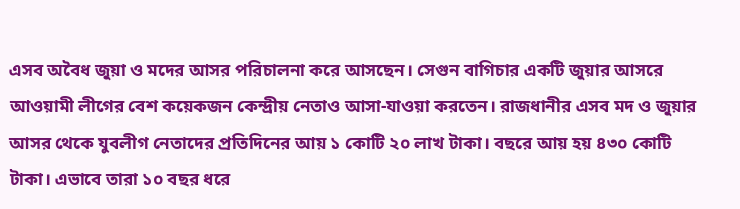এসব অবৈধ জুয়া ও মদের আসর পরিচালনা করে আসছেন। সেগুন বাগিচার একটি জুয়ার আসরে আওয়ামী লীগের বেশ কয়েকজন কেন্দ্রীয় নেতাও আসা-যাওয়া করতেন। রাজধানীর এসব মদ ও জুয়ার আসর থেকে যুবলীগ নেতাদের প্রতিদিনের আয় ১ কোটি ২০ লাখ টাকা। বছরে আয় হয় ৪৩০ কোটি টাকা। এভাবে তারা ১০ বছর ধরে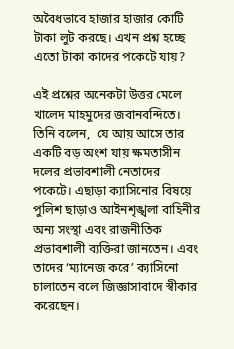অবৈধভাবে হাজার হাজার কোটি টাকা লুট করছে। এখন প্রশ্ন হচ্ছে এতো টাকা কাদের পকেটে যায়?

এই প্রশ্নের অনেকটা উত্তর মেলে খালেদ মাহমুদের জবানবন্দিতে। তিনি বলেন,  যে আয় আসে তার একটি বড় অংশ যায় ক্ষমতাসীন দলের প্রভাবশালী নেতাদের পকেটে। এছাড়া ক্যাসিনোর বিষয়ে পুলিশ ছাড়াও আইনশৃঙ্খলা বাহিনীর অন্য সংস্থা এবং রাজনীতিক প্রভাবশালী ব্যক্তিরা জানতেন। এবং তাদের ‘ম্যানেজ করে’ ক্যাসিনো চালাতেন বলে জিজ্ঞাসাবাদে স্বীকার করেছেন।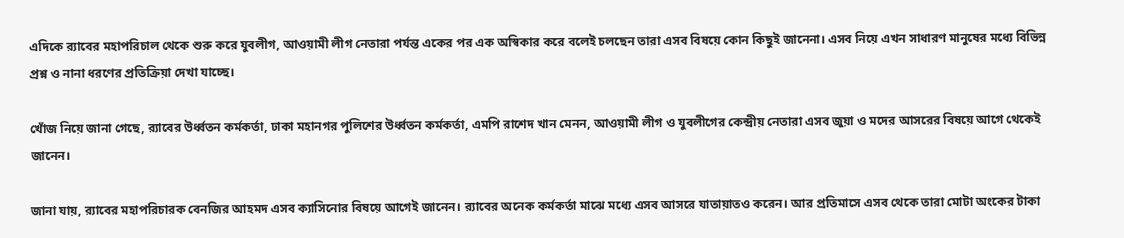এদিকে র‌্যাবের মহাপরিচাল থেকে শুরু করে যুবলীগ, আওয়ামী লীগ নেতারা পর্যন্ত একের পর এক অস্বিকার করে বলেই চলছেন তারা এসব বিষয়ে কোন কিছুই জানেনা। এসব নিয়ে এখন সাধারণ মানুষের মধ্যে বিভিন্ন প্রশ্ন ও নানা ধরণের প্রতিক্রিয়া দেখা যাচ্ছে।

খোঁজ নিয়ে জানা গেছে, র‌্যাবের উর্ধ্বতন কর্মকর্তা, ঢাকা মহানগর পুলিশের উর্ধ্বতন কর্মকর্তা, এমপি রাশেদ খান মেনন, আওয়ামী লীগ ও যুবলীগের কেন্দ্রীয় নেতারা এসব জুয়া ও মদের আসরের বিষয়ে আগে থেকেই জানেন।

জানা যায়, র‌্যাবের মহাপরিচারক বেনজির আহমদ এসব ক্যাসিনোর বিষয়ে আগেই জানেন। র‌্যাবের অনেক কর্মকর্তা মাঝে মধ্যে এসব আসরে যাতায়াতও করেন। আর প্রতিমাসে এসব থেকে তারা মোটা অংকের টাকা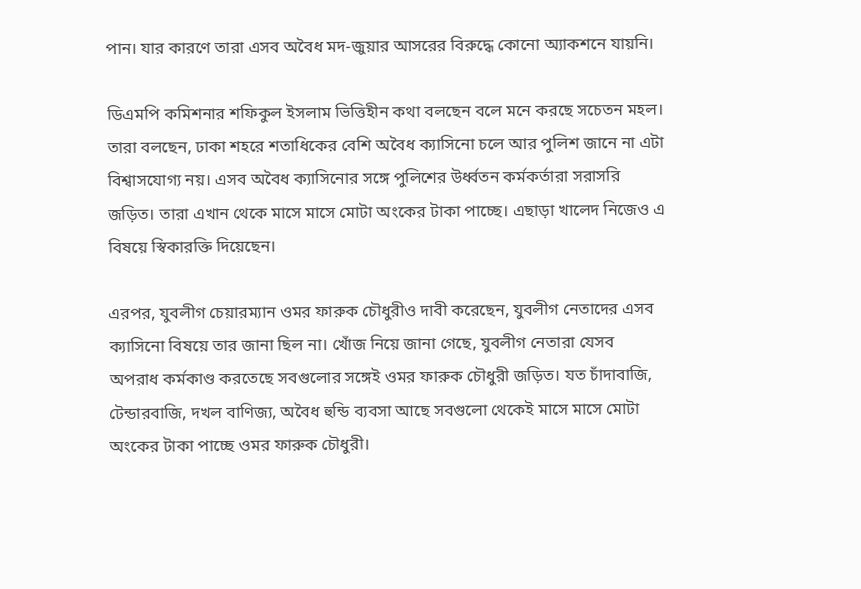পান। যার কারণে তারা এসব অবৈধ মদ-জুয়ার আসরের বিরুদ্ধে কোনো অ্যাকশনে যায়নি।

ডিএমপি কমিশনার শফিকুল ইসলাম ভিত্তিহীন কথা বলছেন বলে মনে করছে সচেতন মহল। তারা বলছেন, ঢাকা শহরে শতাধিকের বেশি অবৈধ ক্যাসিনো চলে আর পুলিশ জানে না এটা বিশ্বাসযোগ্য নয়। এসব অবৈধ ক্যাসিনোর সঙ্গে পুলিশের উর্ধ্বতন কর্মকর্তারা সরাসরি জড়িত। তারা এখান থেকে মাসে মাসে মোটা অংকের টাকা পাচ্ছে। এছাড়া খালেদ নিজেও এ বিষয়ে স্বিকারক্তি দিয়েছেন।

এরপর, যুবলীগ চেয়ারম্যান ওমর ফারুক চৌধুরীও দাবী করেছেন, যুবলীগ নেতাদের এসব ক্যাসিনো বিষয়ে তার জানা ছিল না। খোঁজ নিয়ে জানা গেছে, যুবলীগ নেতারা যেসব অপরাধ কর্মকাণ্ড করতেছে সবগুলোর সঙ্গেই ওমর ফারুক চৌধুরী জড়িত। যত চাঁদাবাজি, টেন্ডারবাজি, দখল বাণিজ্য, অবৈধ হুন্ডি ব্যবসা আছে সবগুলো থেকেই মাসে মাসে মোটা অংকের টাকা পাচ্ছে ওমর ফারুক চৌধুরী।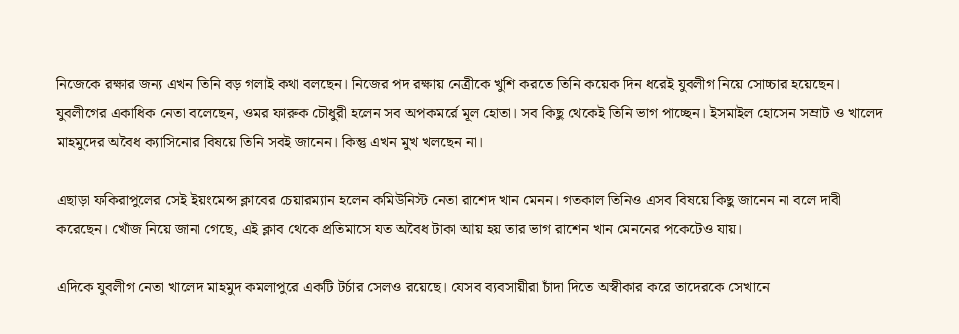নিজেকে রক্ষার জন্য এখন তিনি বড় গলাই কথা বলছেন। নিজের পদ রক্ষায় নেত্রীকে খুশি করতে তিনি কয়েক দিন ধরেই যুবলীগ নিয়ে সোচ্চার হয়েছেন। যুবলীগের একাধিক নেতা বলেছেন, ওমর ফারুক চৌধুরী হলেন সব অপকমর্রে মূল হোতা। সব কিছু থেকেই তিনি ভাগ পাচ্ছেন। ইসমাইল হোসেন সম্রাট ও খালেদ মাহমুদের অবৈধ ক্যাসিনোর বিষয়ে তিনি সবই জানেন। কিন্তু এখন মুখ খলছেন না।

এছাড়া ফকিরাপুলের সেই ইয়ংমেন্স ক্লাবের চেয়ারম্যান হলেন কমিউনিস্ট নেতা রাশেদ খান মেনন। গতকাল তিনিও এসব বিষয়ে কিছু জানেন না বলে দাবী করেছেন। খোঁজ নিয়ে জানা গেছে, এই ক্লাব থেকে প্রতিমাসে যত অবৈধ টাকা আয় হয় তার ভাগ রাশেন খান মেননের পকেটেও যায়।

এদিকে যুবলীগ নেতা খালেদ মাহমুদ কমলাপুরে একটি টর্চার সেলও রয়েছে। যেসব ব্যবসায়ীরা চাঁদা দিতে অস্বীকার করে তাদেরকে সেখানে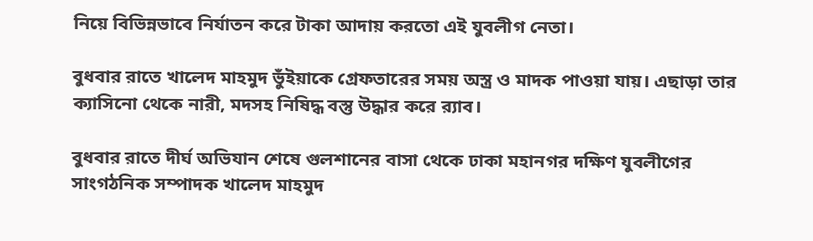নিয়ে বিভিন্নভাবে নির্যাতন করে টাকা আদায় করতো এই যুবলীগ নেতা।

বুধবার রাতে খালেদ মাহমুদ ভুঁইয়াকে গ্রেফতারের সময় অস্ত্র ও মাদক পাওয়া যায়। এছাড়া তার ক্যাসিনো থেকে নারী, মদসহ নিষিদ্ধ বস্তু উদ্ধার করে র‌্যাব।

বুধবার রাতে দীর্ঘ অভিযান শেষে গুলশানের বাসা থেকে ঢাকা মহানগর দক্ষিণ যুবলীগের সাংগঠনিক সম্পাদক খালেদ মাহমুদ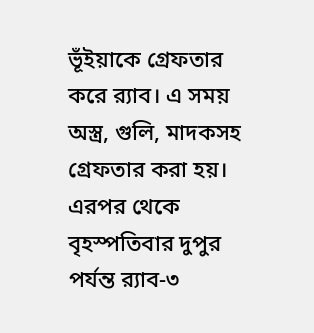ভূঁইয়াকে গ্রেফতার করে র‌্যাব। এ সময় অস্ত্র, গুলি, মাদকসহ গ্রেফতার করা হয়। এরপর থেকে বৃহস্পতিবার দুপুর পর্যন্ত র‌্যাব-৩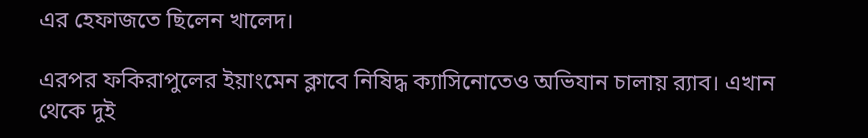এর হেফাজতে ছিলেন খালেদ।

এরপর ফকিরাপুলের ইয়াংমেন ক্লাবে নিষিদ্ধ ক্যাসিনোতেও অভিযান চালায় র‌্যাব। এখান থেকে দুই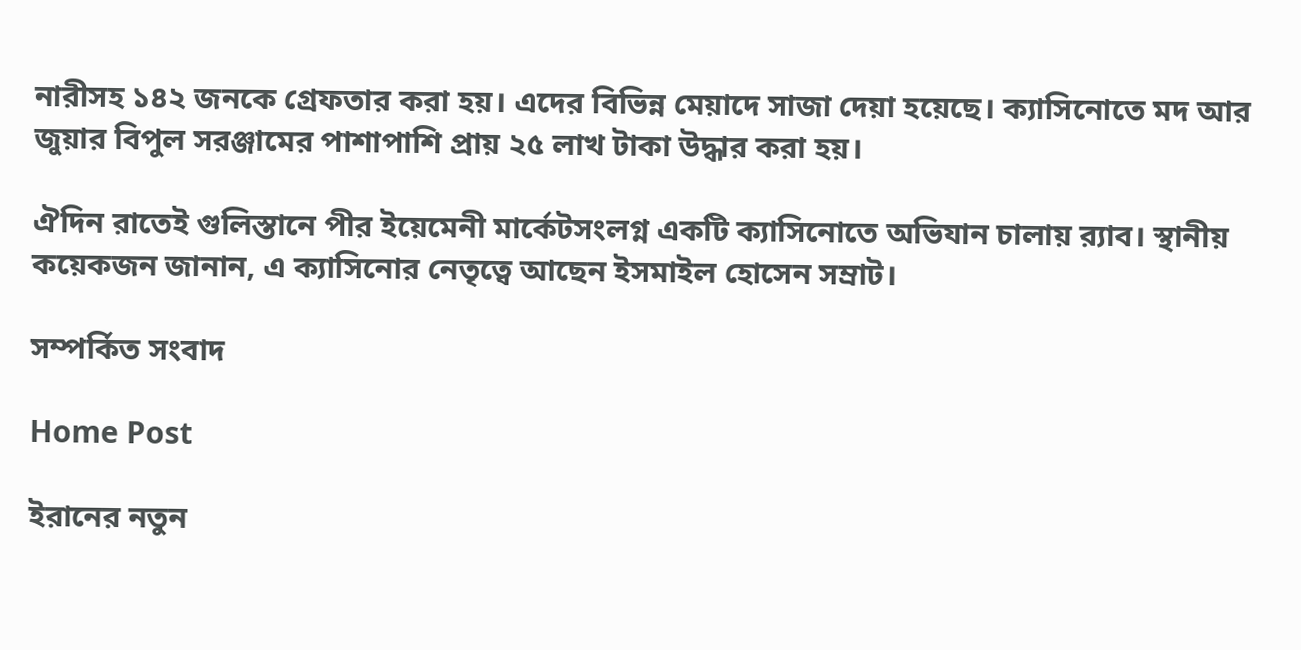নারীসহ ১৪২ জনকে গ্রেফতার করা হয়। এদের বিভিন্ন মেয়াদে সাজা দেয়া হয়েছে। ক্যাসিনোতে মদ আর জুয়ার বিপুল সরঞ্জামের পাশাপাশি প্রায় ২৫ লাখ টাকা উদ্ধার করা হয়।

ঐদিন রাতেই গুলিস্তানে পীর ইয়েমেনী মার্কেটসংলগ্ন একটি ক্যাসিনোতে অভিযান চালায় র‌্যাব। স্থানীয় কয়েকজন জানান, এ ক্যাসিনোর নেতৃত্বে আছেন ইসমাইল হোসেন সম্রাট।

সম্পর্কিত সংবাদ

Home Post

ইরানের নতুন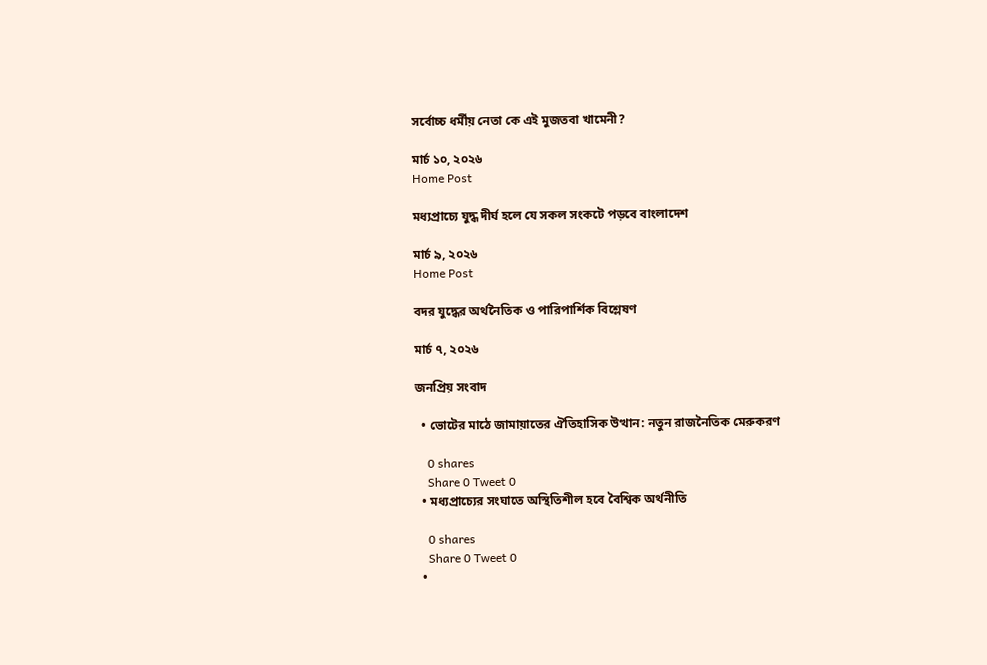সর্বোচ্চ ধর্মীয় নেতা কে এই মুজতবা খামেনী?

মার্চ ১০, ২০২৬
Home Post

মধ্যপ্রাচ্যে যুদ্ধ দীর্ঘ হলে যে সকল সংকটে পড়বে বাংলাদেশ

মার্চ ৯, ২০২৬
Home Post

বদর যুদ্ধের অর্থনৈতিক ও পারিপার্শিক বিশ্লেষণ

মার্চ ৭, ২০২৬

জনপ্রিয় সংবাদ

  • ভোটের মাঠে জামায়াতের ঐতিহাসিক উত্থান: নতুন রাজনৈতিক মেরুকরণ

    0 shares
    Share 0 Tweet 0
  • মধ্যপ্রাচ্যের সংঘাতে অস্থিতিশীল হবে বৈশ্বিক অর্থনীতি

    0 shares
    Share 0 Tweet 0
  •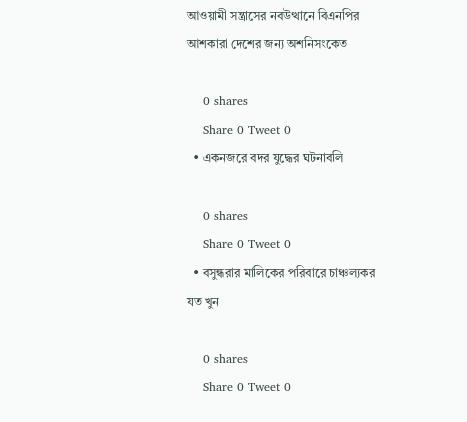আওয়ামী সন্ত্রাসের নবউত্থানে বিএনপির আশকারা দেশের জন্য অশনিসংকেত

    0 shares
    Share 0 Tweet 0
  • একনজরে বদর যুদ্ধের ঘটনাবলি

    0 shares
    Share 0 Tweet 0
  • বসুন্ধরার মালিকের পরিবারে চাঞ্চল্যকর যত খুন

    0 shares
    Share 0 Tweet 0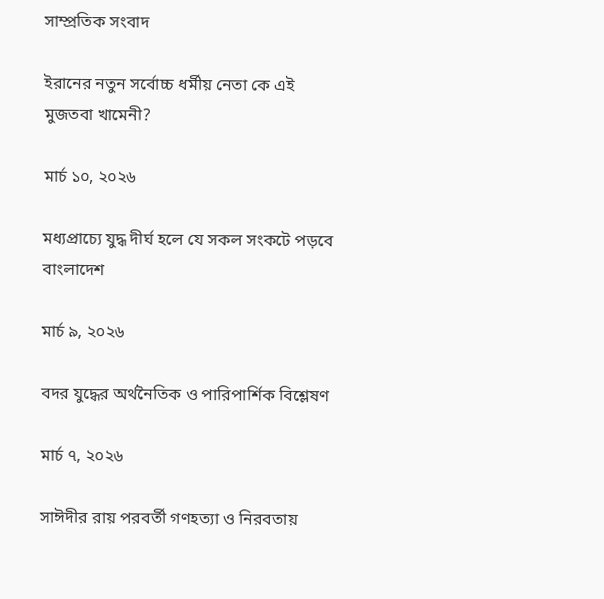সাম্প্রতিক সংবাদ

ইরানের নতুন সর্বোচ্চ ধর্মীয় নেতা কে এই মুজতবা খামেনী?

মার্চ ১০, ২০২৬

মধ্যপ্রাচ্যে যুদ্ধ দীর্ঘ হলে যে সকল সংকটে পড়বে বাংলাদেশ

মার্চ ৯, ২০২৬

বদর যুদ্ধের অর্থনৈতিক ও পারিপার্শিক বিশ্লেষণ

মার্চ ৭, ২০২৬

সাঈদীর রায় পরবর্তী গণহত্যা ও নিরবতায়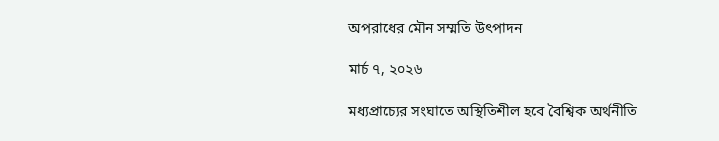অপরাধের মৌন সম্মতি উৎপাদন

মার্চ ৭, ২০২৬

মধ্যপ্রাচ্যের সংঘাতে অস্থিতিশীল হবে বৈশ্বিক অর্থনীতি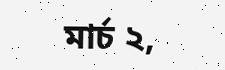মার্চ ২,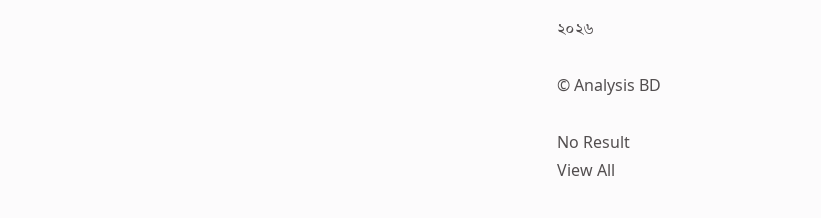২০২৬

© Analysis BD

No Result
View All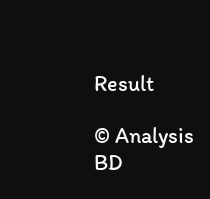Result

© Analysis BD